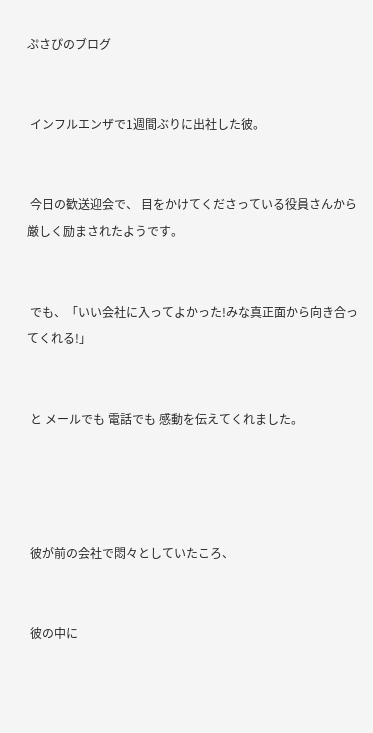ぷさぴのブログ


 インフルエンザで1週間ぶりに出社した彼。


 今日の歓送迎会で、 目をかけてくださっている役員さんから厳しく励まされたようです。


 でも、「いい会社に入ってよかった!みな真正面から向き合ってくれる!」


 と メールでも 電話でも 感動を伝えてくれました。




 彼が前の会社で悶々としていたころ、


 彼の中に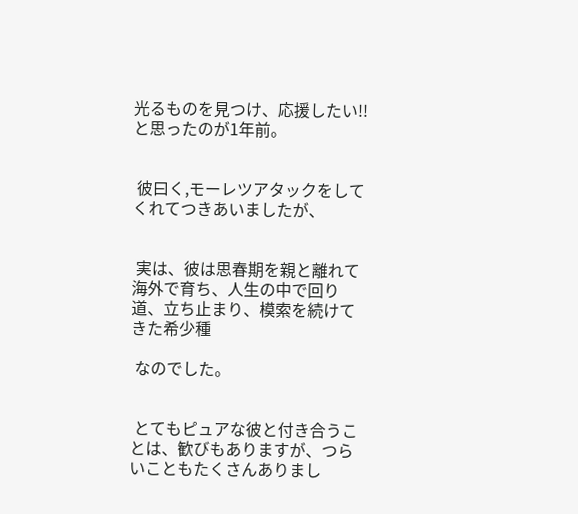光るものを見つけ、応援したい!!と思ったのが1年前。


 彼曰く,モーレツアタックをしてくれてつきあいましたが、


 実は、彼は思春期を親と離れて海外で育ち、人生の中で回り道、立ち止まり、模索を続けてきた希少種

 なのでした。


 とてもピュアな彼と付き合うことは、歓びもありますが、つらいこともたくさんありまし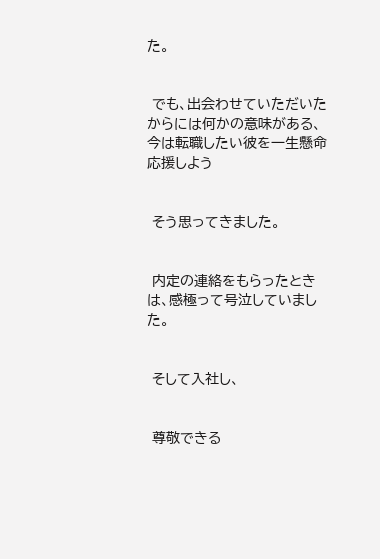た。


 でも、出会わせていただいたからには何かの意味がある、今は転職したい彼を一生懸命応援しよう


 そう思ってきました。


 内定の連絡をもらったときは、感極って号泣していました。


 そして入社し、


 尊敬できる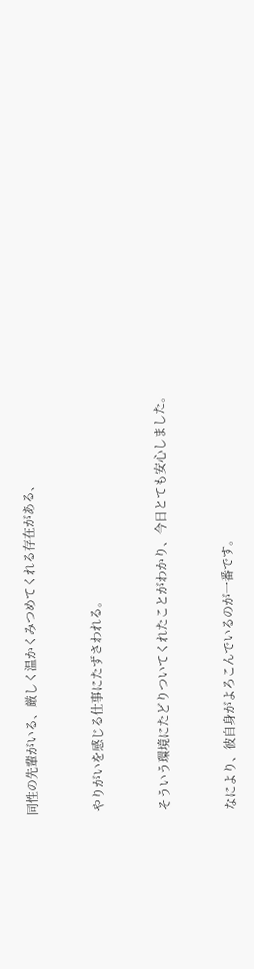同性の先輩がいる、厳しく温かくみつめてくれる存在がある、


 やりがいを感じる仕事にたずさわれる。


 そういう環境にたどりついてくれたことがわかり、今日とても安心しました。


 なにより、彼自身がよろこんでいるのが一番です。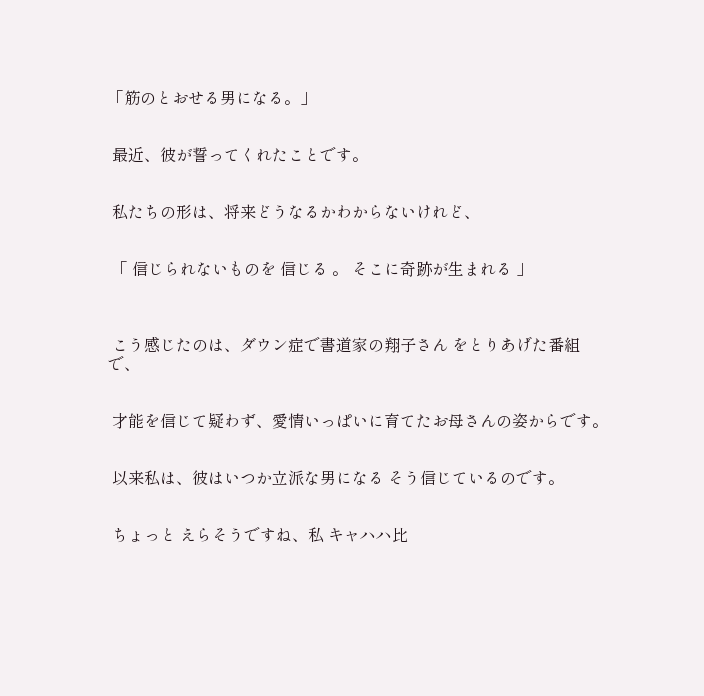「筋のとおせる男になる。」


 最近、彼が誓ってくれたことです。


 私たちの形は、将来どうなるかわからないけれど、


 「 信じられないものを 信じる 。 そこに奇跡が生まれる 」



 こう感じたのは、ダウン症で書道家の翔子さん をとりあげた番組で、


 才能を信じて疑わず、愛情いっぱいに育てたお母さんの姿からです。


 以来私は、彼はいつか立派な男になる そう信じているのです。


 ちょっと えらそうですね、私 キャハハ比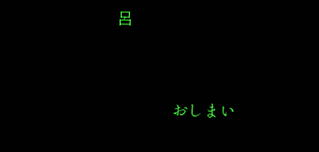呂


              おしまい